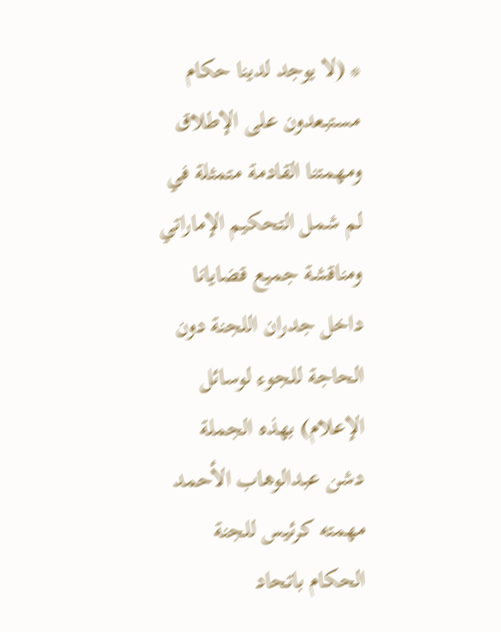* (لا يوجد لدينا حكام مستبعدون على الإطلاق ومهمتنا القادمة متمثلة في لم شمل التحكيم الإماراتي ومناقشة جميع قضايانا داخل جدران اللجنة دون الحاجة للجوء لوسائل الإعلام) بهذه الجملة دشن عبدالوهاب الأحمد مهمته كرئيس للجنة الحكام باتحاد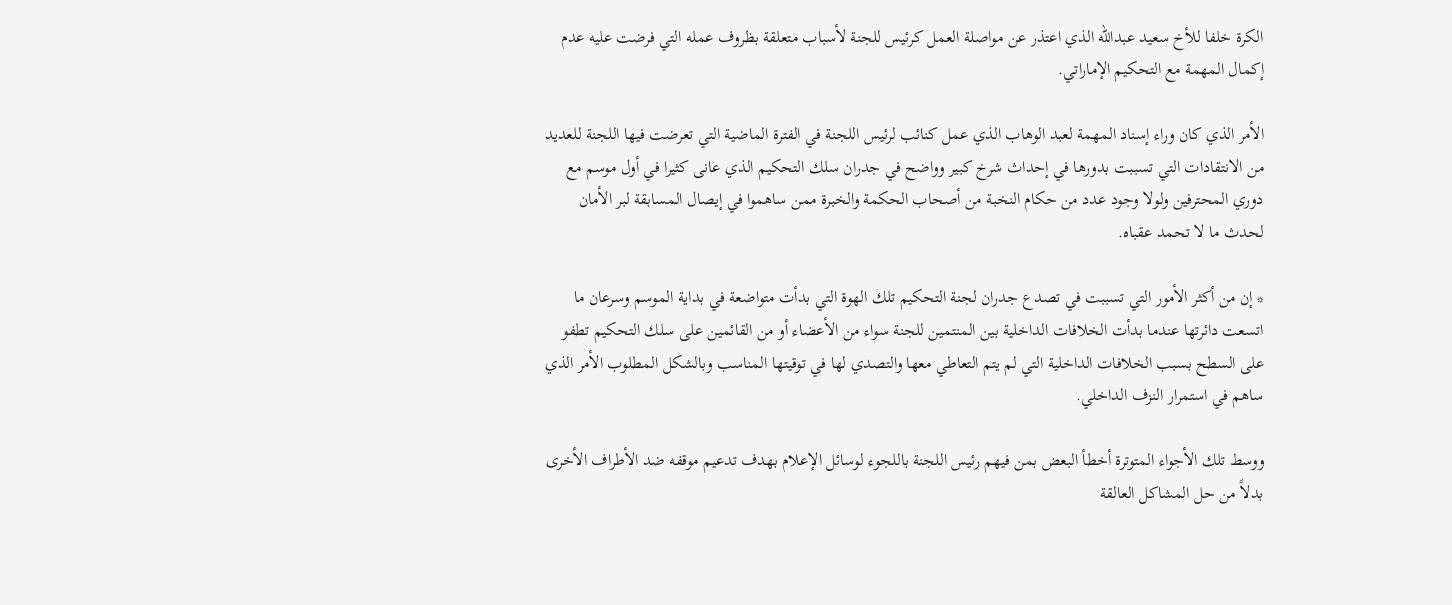الكرة خلفا للأخ سعيد عبدالله الذي اعتذر عن مواصلة العمل كرئيس للجنة لأسباب متعلقة بظروف عمله التي فرضت عليه عدم إكمال المهمة مع التحكيم الإماراتي.

الأمر الذي كان وراء إسناد المهمة لعبد الوهاب الذي عمل كنائب لرئيس اللجنة في الفترة الماضية التي تعرضت فيها اللجنة للعديد من الانتقادات التي تسببت بدورها في إحداث شرخ كبير وواضح في جدران سلك التحكيم الذي عانى كثيرا في أول موسم مع دوري المحترفين ولولا وجود عدد من حكام النخبة من أصحاب الحكمة والخبرة ممن ساهموا في إيصال المسابقة لبر الأمان لحدث ما لا تحمد عقباه.

* إن من أكثر الأمور التي تسببت في تصدع جدران لجنة التحكيم تلك الهوة التي بدأت متواضعة في بداية الموسم وسرعان ما اتسعت دائرتها عندما بدأت الخلافات الداخلية بين المنتمين للجنة سواء من الأعضاء أو من القائمين على سلك التحكيم تطفو على السطح بسبب الخلافات الداخلية التي لم يتم التعاطي معها والتصدي لها في توقيتها المناسب وبالشكل المطلوب الأمر الذي ساهم في استمرار النزف الداخلي.

ووسط تلك الأجواء المتوترة أخطأ البعض بمن فيهم رئيس اللجنة باللجوء لوسائل الإعلام بهدف تدعيم موقفه ضد الأطراف الأخرى بدلاً من حل المشاكل العالقة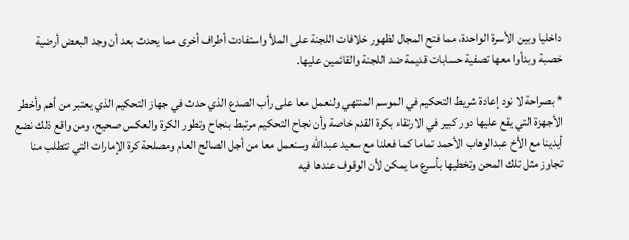داخليا وبين الأسرة الواحدة، مما فتح المجال لظهور خلافات اللجنة على الملأ واستفادت أطراف أخرى مما يحدث بعد أن وجد البعض أرضية خصبة وبدأوا معها تصفية حسابات قديمة ضد اللجنة والقائمين عليها.

* بصراحة لا نود إعادة شريط التحكيم في الموسم المنتهي ولنعمل معا على رأب الصدع الذي حدث في جهاز التحكيم الذي يعتبر من أهم وأخطر الأجهزة التي يقع عليها دور كبير في الارتقاء بكرة القدم خاصة وأن نجاح التحكيم مرتبط بنجاح وتطور الكرة والعكس صحيح، ومن واقع ذلك نضع أيدينا مع الأخ عبدالوهاب الأحمد تماما كما فعلنا مع سعيد عبدالله وسنعمل معا من أجل الصالح العام ومصلحة كرة الإمارات التي تتطلب منا تجاوز مثل تلك المحن وتخطيها بأسرع ما يمكن لأن الوقوف عندها فيه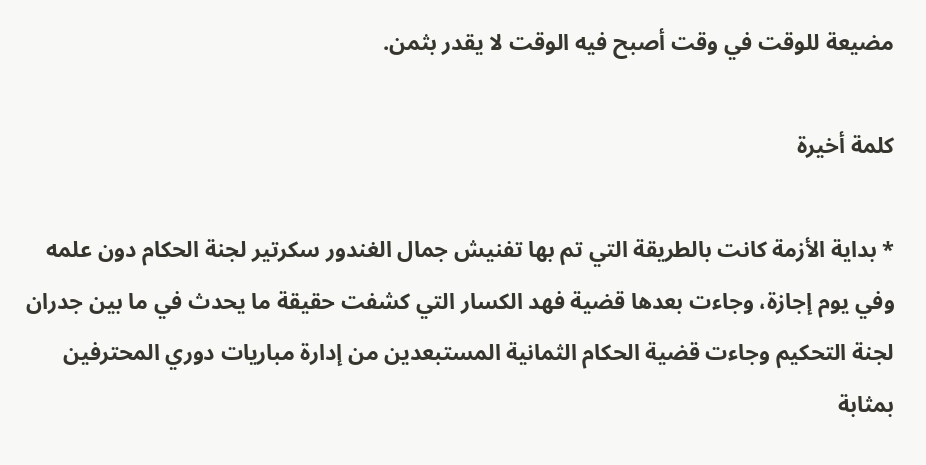مضيعة للوقت في وقت أصبح فيه الوقت لا يقدر بثمن.

كلمة أخيرة

* بداية الأزمة كانت بالطريقة التي تم بها تفنيش جمال الغندور سكرتير لجنة الحكام دون علمه وفي يوم إجازة، وجاءت بعدها قضية فهد الكسار التي كشفت حقيقة ما يحدث في ما بين جدران لجنة التحكيم وجاءت قضية الحكام الثمانية المستبعدين من إدارة مباريات دوري المحترفين بمثابة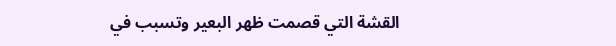القشة التي قصمت ظهر البعير وتسبب في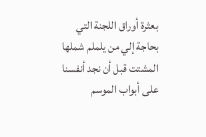بعثرة أوراق اللجنة التي بحاجة إلي من يلملم شملها المشتت قبل أن نجد أنفسنا على أبواب الموسم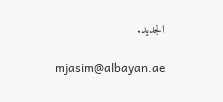الجديد.

mjasim@albayan.ae